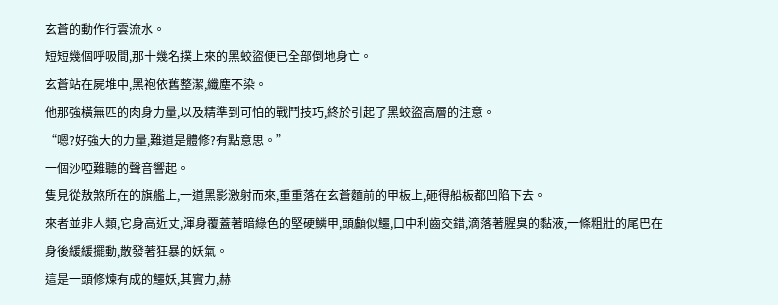玄蒼的動作行雲流水。
短短幾個呼吸間,那十幾名撲上來的黑蛟盜便已全部倒地身亡。
玄蒼站在屍堆中,黑袍依舊整潔,纖塵不染。
他那強橫無匹的肉身力量,以及精準到可怕的戰鬥技巧,終於引起了黑蛟盜高層的注意。
“嗯?好強大的力量,難道是體修?有點意思。”
一個沙啞難聽的聲音響起。
隻見從敖煞所在的旗艦上,一道黑影激射而來,重重落在玄蒼麵前的甲板上,砸得船板都凹陷下去。
來者並非人類,它身高近丈,渾身覆蓋著暗綠色的堅硬鱗甲,頭顱似鱷,口中利齒交錯,滴落著腥臭的黏液,一條粗壯的尾巴在身後緩緩擺動,散發著狂暴的妖氣。
這是一頭修煉有成的鱷妖,其實力,赫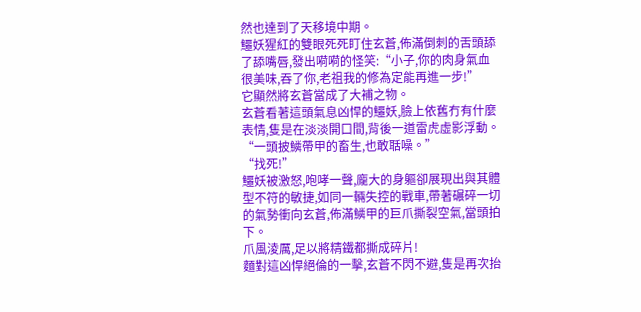然也達到了天移境中期。
鱷妖猩紅的雙眼死死盯住玄蒼,佈滿倒刺的舌頭舔了舔嘴唇,發出嗬嗬的怪笑:“小子,你的肉身氣血很美味,吞了你,老祖我的修為定能再進一步!”
它顯然將玄蒼當成了大補之物。
玄蒼看著這頭氣息凶悍的鱷妖,臉上依舊冇有什麼表情,隻是在淡淡開口間,背後一道雷虎虛影浮動。
“一頭披鱗帶甲的畜生,也敢聒噪。”
“找死!”
鱷妖被激怒,咆哮一聲,龐大的身軀卻展現出與其體型不符的敏捷,如同一輛失控的戰車,帶著碾碎一切的氣勢衝向玄蒼,佈滿鱗甲的巨爪撕裂空氣,當頭拍下。
爪風淩厲,足以將精鐵都撕成碎片!
麵對這凶悍絕倫的一擊,玄蒼不閃不避,隻是再次抬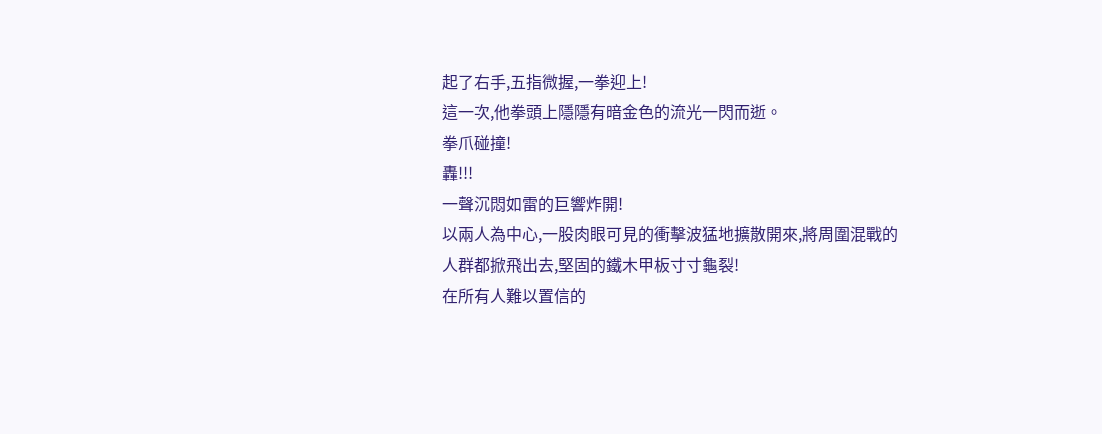起了右手,五指微握,一拳迎上!
這一次,他拳頭上隱隱有暗金色的流光一閃而逝。
拳爪碰撞!
轟!!!
一聲沉悶如雷的巨響炸開!
以兩人為中心,一股肉眼可見的衝擊波猛地擴散開來,將周圍混戰的人群都掀飛出去,堅固的鐵木甲板寸寸龜裂!
在所有人難以置信的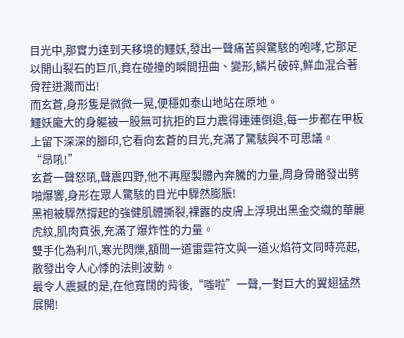目光中,那實力達到天移境的鱷妖,發出一聲痛苦與驚駭的咆哮,它那足以開山裂石的巨爪,竟在碰撞的瞬間扭曲、變形,鱗片破碎,鮮血混合著骨茬迸濺而出!
而玄蒼,身形隻是微微一晃,便穩如泰山地站在原地。
鱷妖龐大的身軀被一股無可抗拒的巨力震得連連倒退,每一步都在甲板上留下深深的腳印,它看向玄蒼的目光,充滿了驚駭與不可思議。
“昂吼!”
玄蒼一聲怒吼,聲震四野,他不再壓製體內奔騰的力量,周身骨骼發出劈啪爆響,身形在眾人驚駭的目光中驟然膨脹!
黑袍被驟然撐起的強健肌體撕裂,裸露的皮膚上浮現出黑金交織的華麗虎紋,肌肉賁張,充滿了爆炸性的力量。
雙手化為利爪,寒光閃爍,額間一道雷霆符文與一道火焰符文同時亮起,散發出令人心悸的法則波動。
最令人震撼的是,在他寬闊的背後,“嗤啦”一聲,一對巨大的翼翅猛然展開!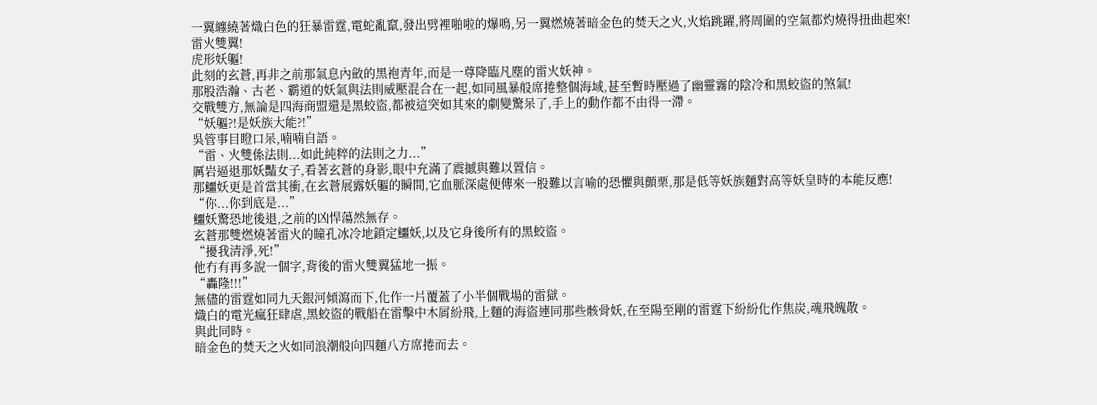一翼纏繞著熾白色的狂暴雷霆,電蛇亂竄,發出劈裡啪啦的爆鳴,另一翼燃燒著暗金色的焚天之火,火焰跳躍,將周圍的空氣都灼燒得扭曲起來!
雷火雙翼!
虎形妖軀!
此刻的玄蒼,再非之前那氣息內斂的黑袍青年,而是一尊降臨凡塵的雷火妖神。
那股浩瀚、古老、霸道的妖氣與法則威壓混合在一起,如同風暴般席捲整個海域,甚至暫時壓過了幽靈霧的陰冷和黑蛟盜的煞氣!
交戰雙方,無論是四海商盟還是黑蛟盜,都被這突如其來的劇變驚呆了,手上的動作都不由得一滯。
“妖軀?!是妖族大能?!”
吳管事目瞪口呆,喃喃自語。
“雷、火雙係法則...如此純粹的法則之力...”
厲岩逼退那妖豔女子,看著玄蒼的身影,眼中充滿了震撼與難以置信。
那鱷妖更是首當其衝,在玄蒼展露妖軀的瞬間,它血脈深處便傳來一股難以言喻的恐懼與顫栗,那是低等妖族麵對高等妖皇時的本能反應!
“你...你到底是...”
鱷妖驚恐地後退,之前的凶悍蕩然無存。
玄蒼那雙燃燒著雷火的瞳孔冰冷地鎖定鱷妖,以及它身後所有的黑蛟盜。
“擾我清淨,死!”
他冇有再多說一個字,背後的雷火雙翼猛地一振。
“轟隆!!!”
無儘的雷霆如同九天銀河傾瀉而下,化作一片覆蓋了小半個戰場的雷獄。
熾白的電光瘋狂肆虐,黑蛟盜的戰船在雷擊中木屑紛飛,上麵的海盜連同那些骸骨妖,在至陽至剛的雷霆下紛紛化作焦炭,魂飛魄散。
與此同時。
暗金色的焚天之火如同浪潮般向四麵八方席捲而去。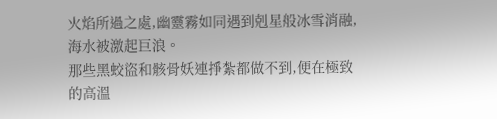火焰所過之處,幽靈霧如同遇到剋星般冰雪消融,海水被激起巨浪。
那些黑蛟盜和骸骨妖連掙紮都做不到,便在極致的高溫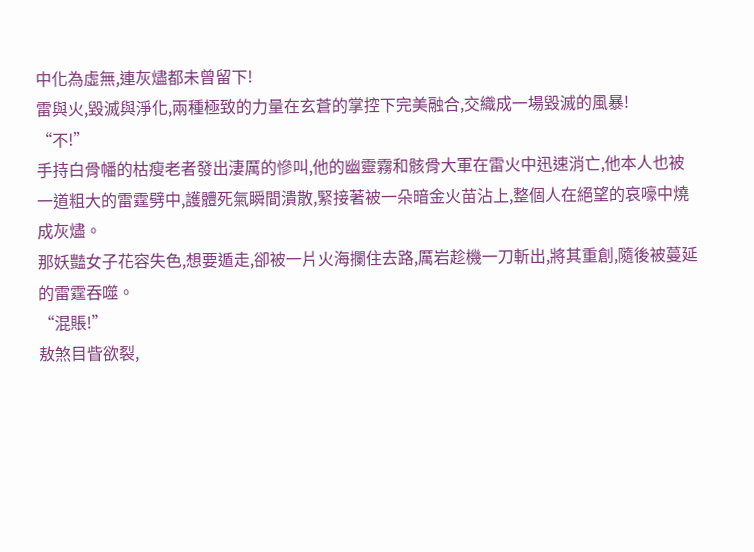中化為虛無,連灰燼都未曾留下!
雷與火,毀滅與淨化,兩種極致的力量在玄蒼的掌控下完美融合,交織成一場毀滅的風暴!
“不!”
手持白骨幡的枯瘦老者發出淒厲的慘叫,他的幽靈霧和骸骨大軍在雷火中迅速消亡,他本人也被一道粗大的雷霆劈中,護體死氣瞬間潰散,緊接著被一朵暗金火苗沾上,整個人在絕望的哀嚎中燒成灰燼。
那妖豔女子花容失色,想要遁走,卻被一片火海攔住去路,厲岩趁機一刀斬出,將其重創,隨後被蔓延的雷霆吞噬。
“混賬!”
敖煞目眥欲裂,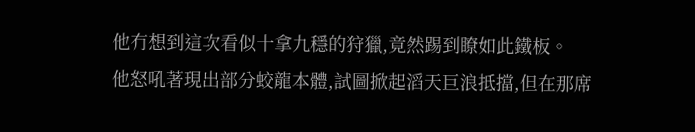他冇想到這次看似十拿九穩的狩獵,竟然踢到瞭如此鐵板。
他怒吼著現出部分蛟龍本體,試圖掀起滔天巨浪抵擋,但在那席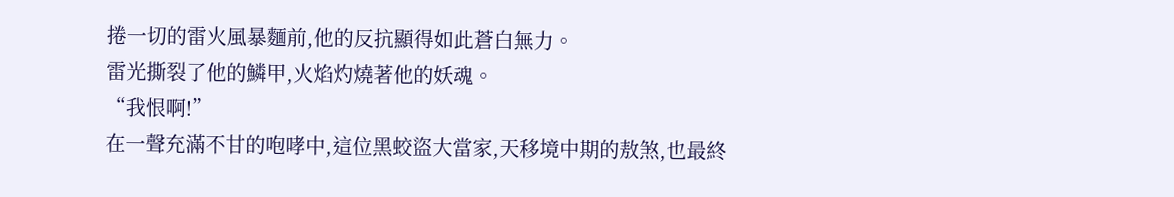捲一切的雷火風暴麵前,他的反抗顯得如此蒼白無力。
雷光撕裂了他的鱗甲,火焰灼燒著他的妖魂。
“我恨啊!”
在一聲充滿不甘的咆哮中,這位黑蛟盜大當家,天移境中期的敖煞,也最終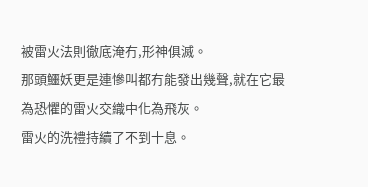被雷火法則徹底淹冇,形神俱滅。
那頭鱷妖更是連慘叫都冇能發出幾聲,就在它最為恐懼的雷火交織中化為飛灰。
雷火的洗禮持續了不到十息。